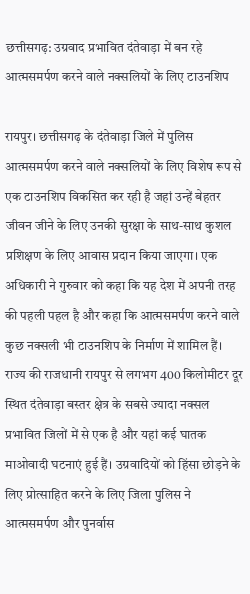छत्तीसगढ़: उग्रवाद प्रभावित दंतेवाड़ा में बन रहे आत्मसमर्पण करने वाले नक्सलियों के लिए टाउनशिप

रायपुर। छत्तीसगढ़ के दंतेवाड़ा जिले में पुलिस आत्मसमर्पण करने वाले नक्सलियों के लिए विशेष रूप से एक टाउनशिप विकसित कर रही है जहां उन्हें बेहतर जीवन जीने के लिए उनकी सुरक्षा के साथ-साथ कुशल प्रशिक्षण के लिए आवास प्रदान किया जाएगा। एक अधिकारी ने गुरुवार को कहा कि यह देश में अपनी तरह की पहली पहल है और कहा कि आत्मसमर्पण करने वाले कुछ नक्सली भी टाउनशिप के निर्माण में शामिल हैं।
राज्य की राजधानी रायपुर से लगभग 400 किलोमीटर दूर स्थित दंतेवाड़ा बस्तर क्षेत्र के सबसे ज्यादा नक्सल प्रभावित जिलों में से एक है और यहां कई घातक माओवादी घटनाएं हुई हैं। उग्रवादियों को हिंसा छोड़ने के लिए प्रोत्साहित करने के लिए जिला पुलिस ने आत्मसमर्पण और पुनर्वास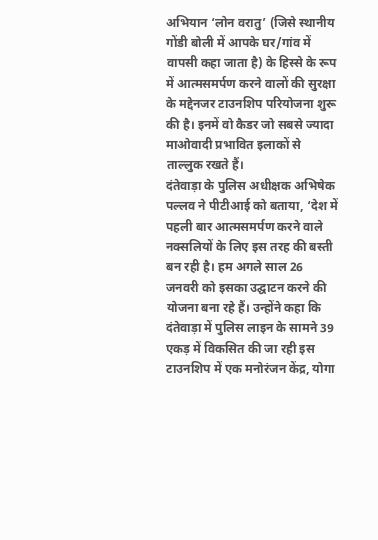अभियान ‘लोन वरातु’ (जिसे स्थानीय गोंडी बोली में आपके घर/गांव में वापसी कहा जाता है) के हिस्से के रूप में आत्मसमर्पण करने वालों की सुरक्षा के मद्देनजर टाउनशिप परियोजना शुरू की है। इनमें वो कैडर जो सबसे ज्यादा माओवादी प्रभावित इलाकों से ताल्लुक रखते हैं।
दंतेवाड़ा के पुलिस अधीक्षक अभिषेक पल्लव ने पीटीआई को बताया, ‘देश में पहली बार आत्मसमर्पण करने वाले नक्सलियों के लिए इस तरह की बस्ती बन रही है। हम अगले साल 26 जनवरी को इसका उद्घाटन करने की योजना बना रहे हैं। उन्होंने कहा कि दंतेवाड़ा में पुलिस लाइन के सामने 39 एकड़ में विकसित की जा रही इस टाउनशिप में एक मनोरंजन केंद्र, योगा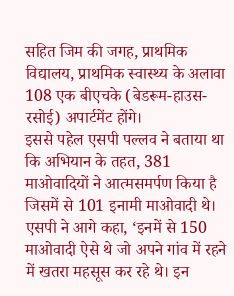सहित जिम की जगह, प्राथमिक विद्यालय, प्राथमिक स्वास्थ्य के अलावा 108 एक बीएचके (बेडरूम-हाउस-रसोई) अपार्टमेंट होंगे।
इससे पहेल एसपी पल्लव ने बताया था कि अभियान के तहत, 381 माओवादियों ने आत्मसमर्पण किया है जिसमें से 101 इनामी माओवादी थे। एसपी ने आगे कहा, ‘इनमें से 150 माओवादी ऐसे थे जो अपने गांव में रहने में खतरा महसूस कर रहे थे। इन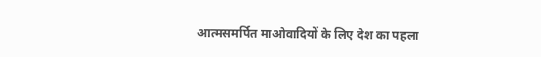आत्मसमर्पित माओवादियों के लिए देश का पहला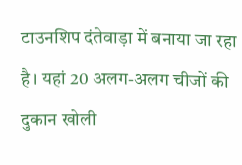टाउनशिप दंतेवाड़ा में बनाया जा रहा है। यहां 20 अलग-अलग चीजों की दुकान खोली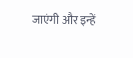जाएंगी और इन्हें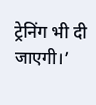ट्रेनिंग भी दी जाएगी।’